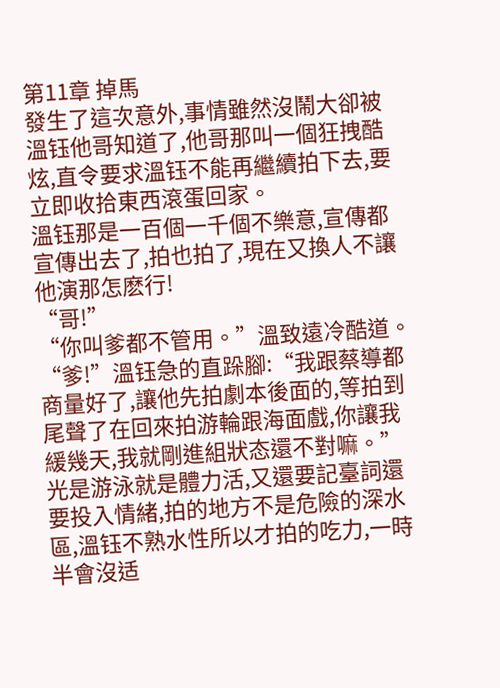第11章 掉馬
發生了這次意外,事情雖然沒鬧大卻被溫钰他哥知道了,他哥那叫一個狂拽酷炫,直令要求溫钰不能再繼續拍下去,要立即收拾東西滾蛋回家。
溫钰那是一百個一千個不樂意,宣傳都宣傳出去了,拍也拍了,現在又換人不讓他演那怎麽行!
“哥!”
“你叫爹都不管用。”溫致遠冷酷道。
“爹!”溫钰急的直跺腳:“我跟蔡導都商量好了,讓他先拍劇本後面的,等拍到尾聲了在回來拍游輪跟海面戲,你讓我緩幾天,我就剛進組狀态還不對嘛。”
光是游泳就是體力活,又還要記臺詞還要投入情緒,拍的地方不是危險的深水區,溫钰不熟水性所以才拍的吃力,一時半會沒适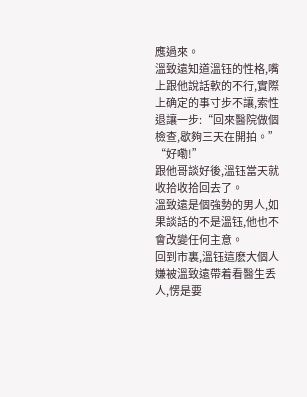應過來。
溫致遠知道溫钰的性格,嘴上跟他說話軟的不行,實際上确定的事寸步不讓,索性退讓一步:“回來醫院做個檢查,歇夠三天在開拍。”
“好嘞!”
跟他哥談好後,溫钰當天就收拾收拾回去了。
溫致遠是個強勢的男人,如果談話的不是溫钰,他也不會改變任何主意。
回到市裏,溫钰這麽大個人嫌被溫致遠帶着看醫生丢人,愣是要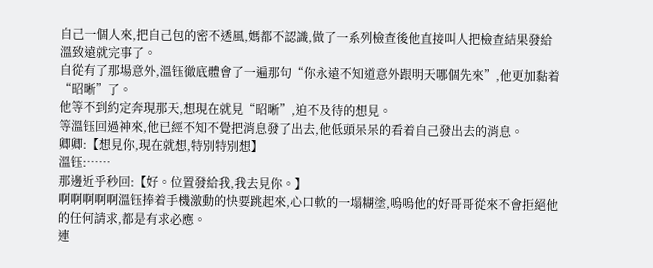自己一個人來,把自己包的密不透風,媽都不認識,做了一系列檢查後他直接叫人把檢查結果發給溫致遠就完事了。
自從有了那場意外,溫钰徹底體會了一遍那句“你永遠不知道意外跟明天哪個先來”,他更加黏着“昭晰”了。
他等不到約定奔現那天,想現在就見“昭晰”,迫不及待的想見。
等溫钰回過神來,他已經不知不覺把消息發了出去,他低頭呆呆的看着自己發出去的消息。
卿卿:【想見你,現在就想,特別特別想】
溫钰:……
那邊近乎秒回:【好。位置發給我,我去見你。】
啊啊啊啊啊溫钰捧着手機激動的快要跳起來,心口軟的一塌糊塗,嗚嗚他的好哥哥從來不會拒絕他的任何請求,都是有求必應。
連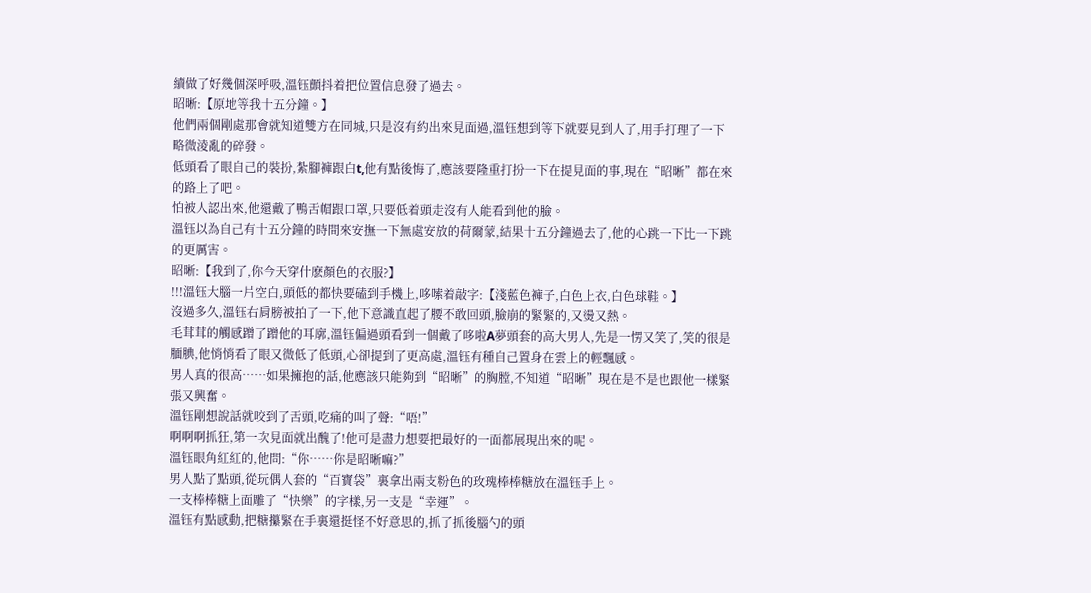續做了好幾個深呼吸,溫钰顫抖着把位置信息發了過去。
昭晰:【原地等我十五分鐘。】
他們兩個剛處那會就知道雙方在同城,只是沒有約出來見面過,溫钰想到等下就要見到人了,用手打理了一下略微淩亂的碎發。
低頭看了眼自己的裝扮,紮腳褲跟白t,他有點後悔了,應該要隆重打扮一下在提見面的事,現在“昭晰”都在來的路上了吧。
怕被人認出來,他還戴了鴨舌帽跟口罩,只要低着頭走沒有人能看到他的臉。
溫钰以為自己有十五分鐘的時間來安撫一下無處安放的荷爾蒙,結果十五分鐘過去了,他的心跳一下比一下跳的更厲害。
昭晰:【我到了,你今天穿什麽顏色的衣服?】
!!!溫钰大腦一片空白,頭低的都快要磕到手機上,哆嗦着敲字:【淺藍色褲子,白色上衣,白色球鞋。】
沒過多久,溫钰右肩膀被拍了一下,他下意識直起了腰不敢回頭,臉崩的緊緊的,又燙又熱。
毛茸茸的觸感蹭了蹭他的耳廓,溫钰偏過頭看到一個戴了哆啦A夢頭套的高大男人,先是一愣又笑了,笑的很是腼腆,他悄悄看了眼又微低了低頭,心卻提到了更高處,溫钰有種自己置身在雲上的輕飄感。
男人真的很高……如果擁抱的話,他應該只能夠到“昭晰”的胸膛,不知道“昭晰”現在是不是也跟他一樣緊張又興奮。
溫钰剛想說話就咬到了舌頭,吃痛的叫了聲:“唔!”
啊啊啊抓狂,第一次見面就出醜了!他可是盡力想要把最好的一面都展現出來的呢。
溫钰眼角紅紅的,他問:“你……你是昭晰嘛?”
男人點了點頭,從玩偶人套的“百寶袋”裏拿出兩支粉色的玫瑰棒棒糖放在溫钰手上。
一支棒棒糖上面雕了“快樂”的字樣,另一支是“幸運”。
溫钰有點感動,把糖攥緊在手裏還挺怪不好意思的,抓了抓後腦勺的頭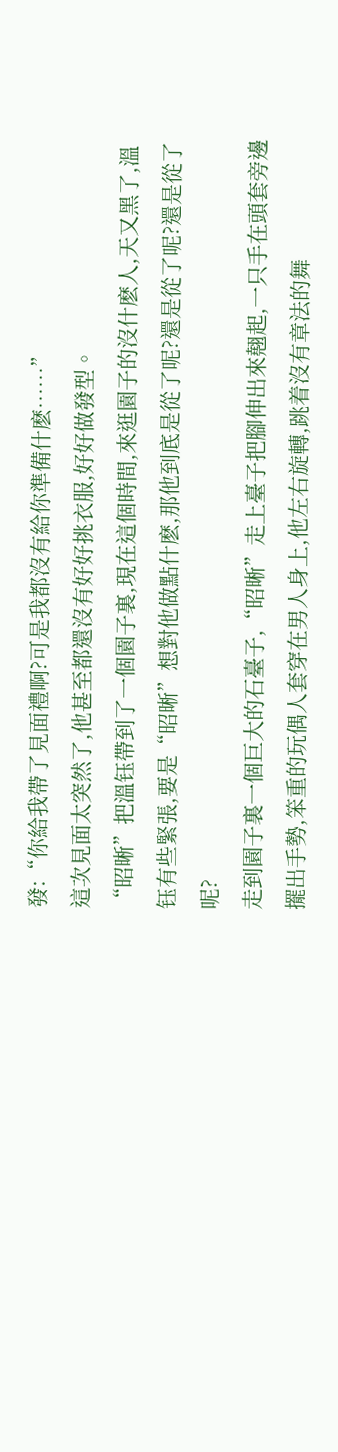發:“你給我帶了見面禮啊?可是我都沒有給你準備什麽……”
這次見面太突然了,他甚至都還沒有好好挑衣服,好好做發型。
“昭晰”把溫钰帶到了一個園子裏,現在這個時間,來逛園子的沒什麽人,天又黑了,溫钰有些緊張,要是“昭晰”想對他做點什麽,那他到底是從了呢?還是從了呢?還是從了呢?
走到園子裏一個巨大的石臺子,“昭晰”走上臺子把腳伸出來翹起,一只手在頭套旁邊擺出手勢,笨重的玩偶人套穿在男人身上,他左右旋轉,跳着沒有章法的舞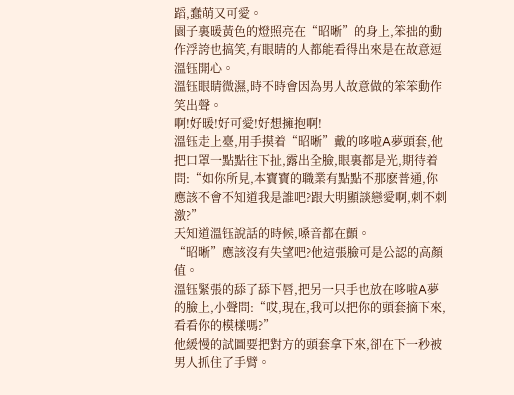蹈,蠢萌又可愛。
園子裏暖黃色的燈照亮在“昭晰”的身上,笨拙的動作浮誇也搞笑,有眼睛的人都能看得出來是在故意逗溫钰開心。
溫钰眼睛微濕,時不時會因為男人故意做的笨笨動作笑出聲。
啊!好暖!好可愛!好想擁抱啊!
溫钰走上臺,用手摸着“昭晰”戴的哆啦A夢頭套,他把口罩一點點往下扯,露出全臉,眼裏都是光,期待着問:“如你所見,本寶寶的職業有點點不那麽普通,你應該不會不知道我是誰吧?跟大明顯談戀愛啊,刺不刺激?”
天知道溫钰說話的時候,嗓音都在顫。
“昭晰”應該沒有失望吧?他這張臉可是公認的高顏值。
溫钰緊張的舔了舔下唇,把另一只手也放在哆啦A夢的臉上,小聲問:“哎,現在,我可以把你的頭套摘下來,看看你的模樣嗎?”
他緩慢的試圖要把對方的頭套拿下來,卻在下一秒被男人抓住了手臂。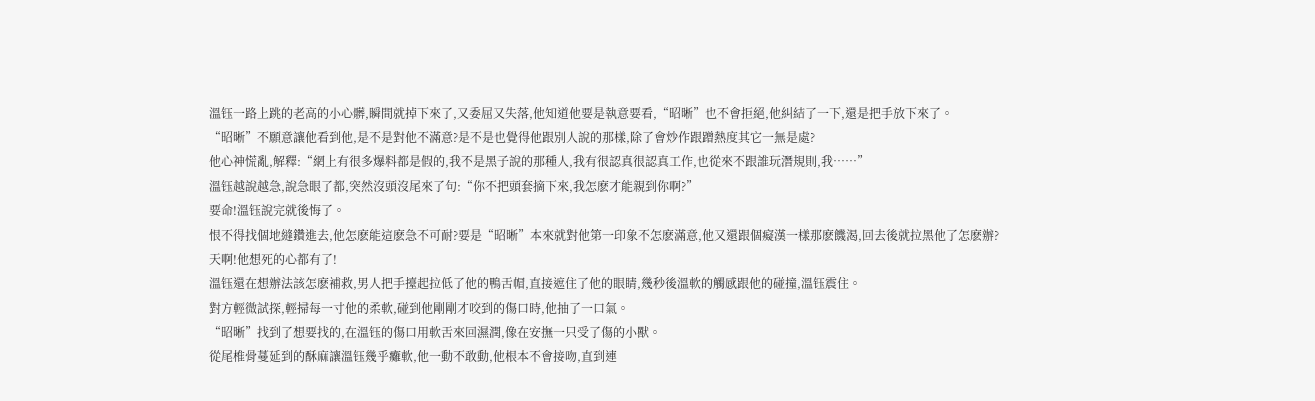溫钰一路上跳的老高的小心髒,瞬間就掉下來了,又委屈又失落,他知道他要是執意要看,“昭晰”也不會拒絕,他糾結了一下,還是把手放下來了。
“昭晰”不願意讓他看到他,是不是對他不滿意?是不是也覺得他跟別人說的那樣,除了會炒作跟蹭熱度其它一無是處?
他心神慌亂,解釋:“網上有很多爆料都是假的,我不是黑子說的那種人,我有很認真很認真工作,也從來不跟誰玩潛規則,我……”
溫钰越說越急,說急眼了都,突然沒頭沒尾來了句:“你不把頭套摘下來,我怎麽才能親到你啊?”
要命!溫钰說完就後悔了。
恨不得找個地縫鑽進去,他怎麽能這麽急不可耐?要是“昭晰”本來就對他第一印象不怎麽滿意,他又還跟個癡漢一樣那麽饑渴,回去後就拉黑他了怎麽辦?
天啊!他想死的心都有了!
溫钰還在想辦法該怎麽補救,男人把手擡起拉低了他的鴨舌帽,直接遮住了他的眼睛,幾秒後溫軟的觸感跟他的碰撞,溫钰震住。
對方輕微試探,輕掃每一寸他的柔軟,碰到他剛剛才咬到的傷口時,他抽了一口氣。
“昭晰”找到了想要找的,在溫钰的傷口用軟舌來回濕潤,像在安撫一只受了傷的小獸。
從尾椎骨蔓延到的酥麻讓溫钰幾乎癱軟,他一動不敢動,他根本不會接吻,直到連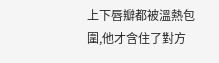上下唇瓣都被溫熱包圍,他才含住了對方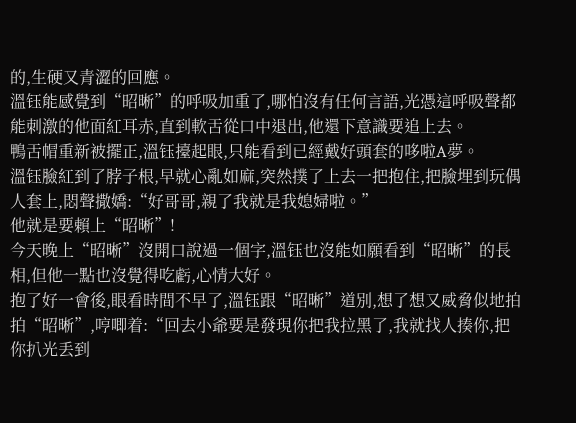的,生硬又青澀的回應。
溫钰能感覺到“昭晰”的呼吸加重了,哪怕沒有任何言語,光憑這呼吸聲都能刺激的他面紅耳赤,直到軟舌從口中退出,他還下意識要追上去。
鴨舌帽重新被擺正,溫钰擡起眼,只能看到已經戴好頭套的哆啦A夢。
溫钰臉紅到了脖子根,早就心亂如麻,突然撲了上去一把抱住,把臉埋到玩偶人套上,悶聲撒嬌:“好哥哥,親了我就是我媳婦啦。”
他就是要賴上“昭晰”!
今天晚上“昭晰”沒開口說過一個字,溫钰也沒能如願看到“昭晰”的長相,但他一點也沒覺得吃虧,心情大好。
抱了好一會後,眼看時間不早了,溫钰跟“昭晰”道別,想了想又威脅似地拍拍“昭晰”,哼唧着:“回去小爺要是發現你把我拉黑了,我就找人揍你,把你扒光丢到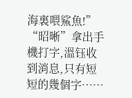海裏喂鯊魚!”
“昭晰”拿出手機打字,溫钰收到消息,只有短短的幾個字……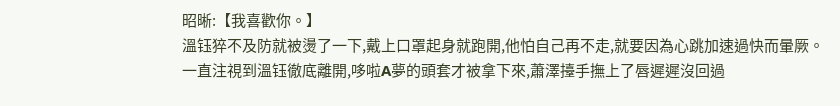昭晰:【我喜歡你。】
溫钰猝不及防就被燙了一下,戴上口罩起身就跑開,他怕自己再不走,就要因為心跳加速過快而暈厥。
一直注視到溫钰徹底離開,哆啦A夢的頭套才被拿下來,蕭澤擡手撫上了唇遲遲沒回過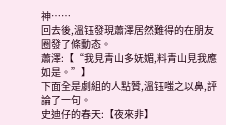神……
回去後,溫钰發現蕭澤居然難得的在朋友圈發了條動态。
蕭澤:【“我見青山多妩媚,料青山見我應如是。”】
下面全是劇組的人點贊,溫钰嗤之以鼻,評論了一句。
史迪仔的春天:【夜來非】